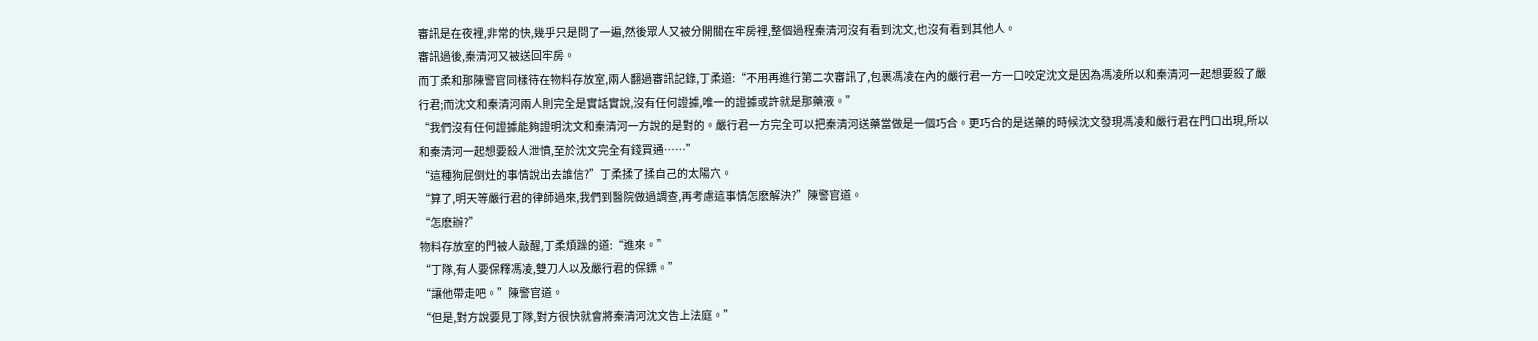審訊是在夜裡,非常的快,幾乎只是問了一遍,然後眾人又被分開關在牢房裡,整個過程秦清河沒有看到沈文,也沒有看到其他人。
審訊過後,秦清河又被送回牢房。
而丁柔和那陳警官同樣待在物料存放室,兩人翻過審訊記錄,丁柔道:“不用再進行第二次審訊了,包裹馮凌在內的嚴行君一方一口咬定沈文是因為馮凌所以和秦清河一起想要殺了嚴行君;而沈文和秦清河兩人則完全是實話實說,沒有任何證據,唯一的證據或許就是那藥液。”
“我們沒有任何證據能夠證明沈文和秦清河一方說的是對的。嚴行君一方完全可以把秦清河送藥當做是一個巧合。更巧合的是送藥的時候沈文發現馮凌和嚴行君在門口出現,所以和秦清河一起想要殺人泄憤,至於沈文完全有錢買通……”
“這種狗屁倒灶的事情說出去誰信?”丁柔揉了揉自己的太陽穴。
“算了,明天等嚴行君的律師過來,我們到醫院做過調查,再考慮這事情怎麽解決?”陳警官道。
“怎麽辦?”
物料存放室的門被人敲醒,丁柔煩躁的道:“進來。”
“丁隊,有人要保釋馮凌,雙刀人以及嚴行君的保鏢。”
“讓他帶走吧。”陳警官道。
“但是,對方說要見丁隊,對方很快就會將秦清河沈文告上法庭。”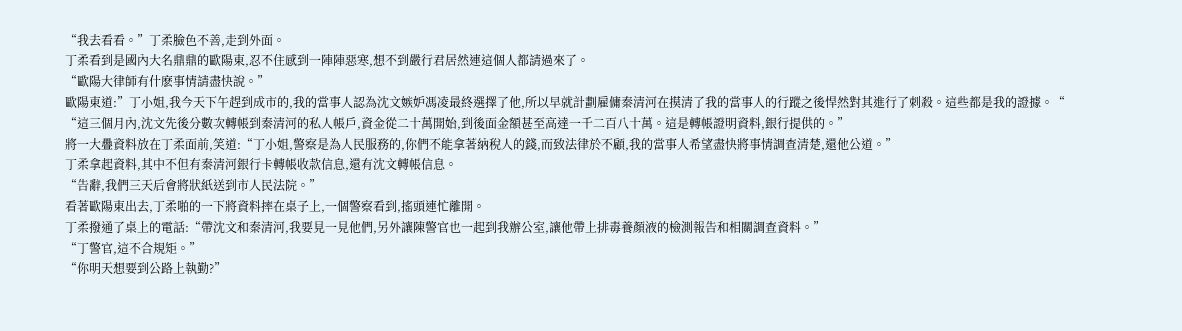“我去看看。”丁柔臉色不善,走到外面。
丁柔看到是國內大名鼎鼎的歐陽東,忍不住感到一陣陣惡寒,想不到嚴行君居然連這個人都請過來了。
“歐陽大律師有什麽事情請盡快說。”
歐陽東道:”丁小姐,我今天下午趕到成市的,我的當事人認為沈文嫉妒馮凌最終選擇了他,所以早就計劃雇傭秦清河在摸清了我的當事人的行蹤之後悍然對其進行了刺殺。這些都是我的證據。“
“這三個月內,沈文先後分數次轉帳到秦清河的私人帳戶,資金從二十萬開始,到後面金額甚至高達一千二百八十萬。這是轉帳證明資料,銀行提供的。”
將一大疊資料放在丁柔面前,笑道:“丁小姐,警察是為人民服務的,你們不能拿著納稅人的錢,而致法律於不顧,我的當事人希望盡快將事情調查清楚,還他公道。”
丁柔拿起資料,其中不但有秦清河銀行卡轉帳收款信息,還有沈文轉帳信息。
“告辭,我們三天后會將狀紙送到市人民法院。”
看著歐陽東出去,丁柔啪的一下將資料摔在桌子上,一個警察看到,搖頭連忙離開。
丁柔撥通了桌上的電話:“帶沈文和秦清河,我要見一見他們,另外讓陳警官也一起到我辦公室,讓他帶上排毒養顏液的檢測報告和相關調查資料。”
“丁警官,這不合規矩。”
“你明天想要到公路上執勤?”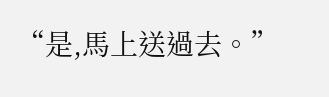“是,馬上送過去。”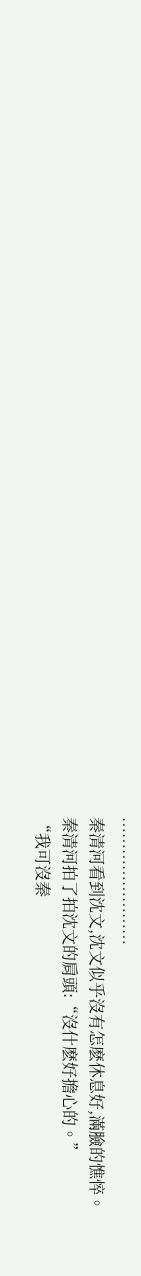……………………
秦清河看到沈文,沈文似乎沒有怎麽休息好,滿臉的憔悴。
秦清河拍了拍沈文的肩頭:“沒什麽好擔心的。”
“我可沒秦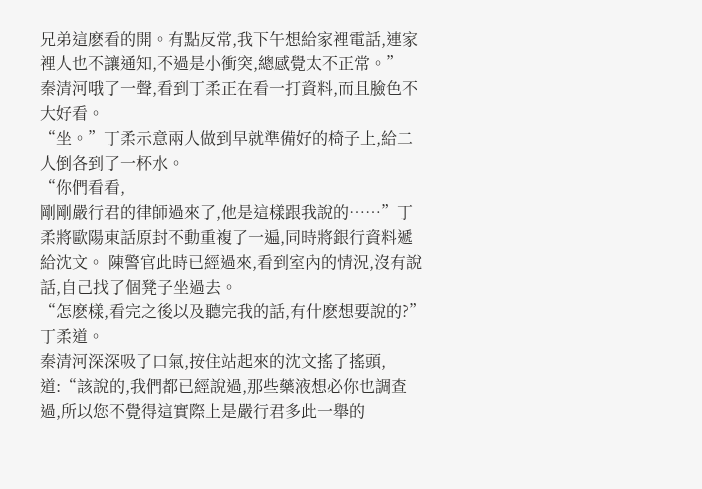兄弟這麽看的開。有點反常,我下午想給家裡電話,連家裡人也不讓通知,不過是小衝突,總感覺太不正常。”
秦清河哦了一聲,看到丁柔正在看一打資料,而且臉色不大好看。
“坐。”丁柔示意兩人做到早就準備好的椅子上,給二人倒各到了一杯水。
“你們看看,
剛剛嚴行君的律師過來了,他是這樣跟我說的……”丁柔將歐陽東話原封不動重複了一遍,同時將銀行資料遞給沈文。 陳警官此時已經過來,看到室內的情況,沒有說話,自己找了個凳子坐過去。
“怎麽樣,看完之後以及聽完我的話,有什麽想要說的?”丁柔道。
秦清河深深吸了口氣,按住站起來的沈文搖了搖頭,道:“該說的,我們都已經說過,那些藥液想必你也調查過,所以您不覺得這實際上是嚴行君多此一舉的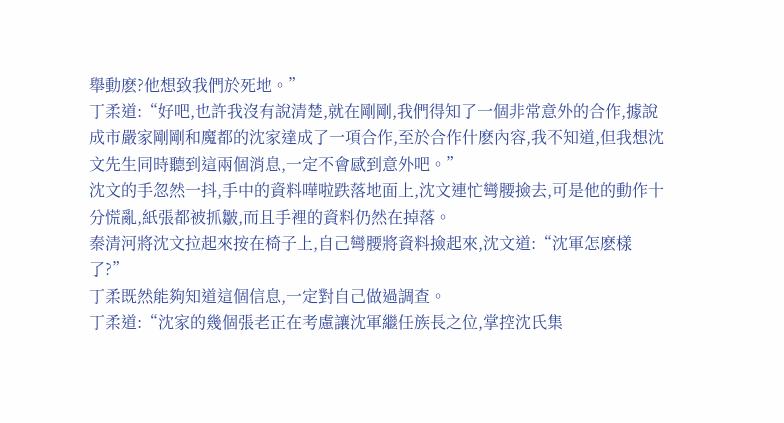舉動麽?他想致我們於死地。”
丁柔道:“好吧,也許我沒有說清楚,就在剛剛,我們得知了一個非常意外的合作,據說成市嚴家剛剛和魔都的沈家達成了一項合作,至於合作什麽內容,我不知道,但我想沈文先生同時聽到這兩個消息,一定不會感到意外吧。”
沈文的手忽然一抖,手中的資料嘩啦跌落地面上,沈文連忙彎腰撿去,可是他的動作十分慌亂,紙張都被抓皺,而且手裡的資料仍然在掉落。
秦清河將沈文拉起來按在椅子上,自己彎腰將資料撿起來,沈文道:“沈軍怎麽樣了?”
丁柔既然能夠知道這個信息,一定對自己做過調查。
丁柔道:“沈家的幾個張老正在考慮讓沈軍繼任族長之位,掌控沈氏集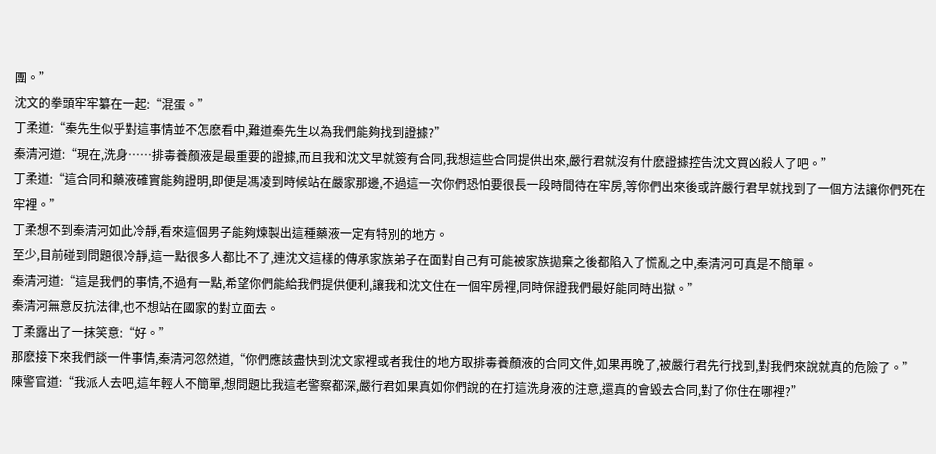團。”
沈文的拳頭牢牢纂在一起:“混蛋。”
丁柔道:“秦先生似乎對這事情並不怎麽看中,難道秦先生以為我們能夠找到證據?”
秦清河道:“現在,洗身……排毒養顏液是最重要的證據,而且我和沈文早就簽有合同,我想這些合同提供出來,嚴行君就沒有什麽證據控告沈文買凶殺人了吧。”
丁柔道:“這合同和藥液確實能夠證明,即便是馮凌到時候站在嚴家那邊,不過這一次你們恐怕要很長一段時間待在牢房,等你們出來後或許嚴行君早就找到了一個方法讓你們死在牢裡。”
丁柔想不到秦清河如此冷靜,看來這個男子能夠煉製出這種藥液一定有特別的地方。
至少,目前碰到問題很冷靜,這一點很多人都比不了,連沈文這樣的傳承家族弟子在面對自己有可能被家族拋棄之後都陷入了慌亂之中,秦清河可真是不簡單。
秦清河道:“這是我們的事情,不過有一點,希望你們能給我們提供便利,讓我和沈文住在一個牢房裡,同時保證我們最好能同時出獄。”
秦清河無意反抗法律,也不想站在國家的對立面去。
丁柔露出了一抹笑意:“好。”
那麽接下來我們談一件事情,秦清河忽然道,“你們應該盡快到沈文家裡或者我住的地方取排毒養顏液的合同文件,如果再晚了,被嚴行君先行找到,對我們來說就真的危險了。”
陳警官道:“我派人去吧,這年輕人不簡單,想問題比我這老警察都深,嚴行君如果真如你們說的在打這洗身液的注意,還真的會毀去合同,對了你住在哪裡?”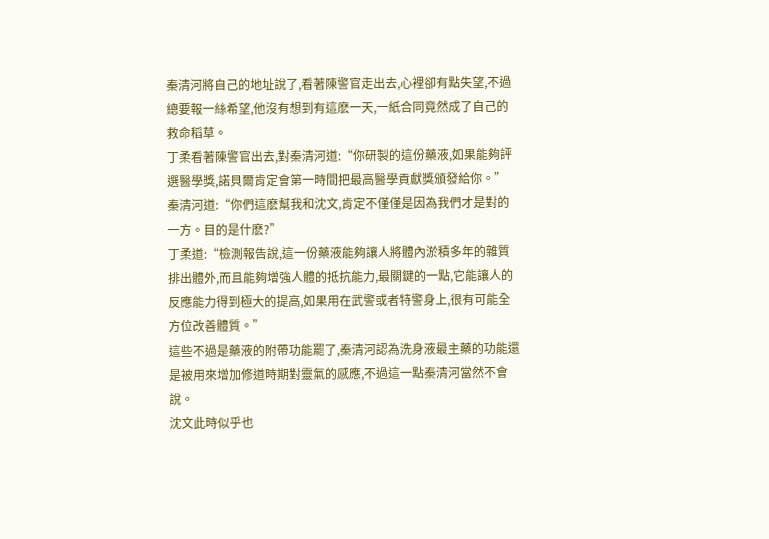秦清河將自己的地址說了,看著陳警官走出去,心裡卻有點失望,不過總要報一絲希望,他沒有想到有這麽一天,一紙合同竟然成了自己的救命稻草。
丁柔看著陳警官出去,對秦清河道:“你研製的這份藥液,如果能夠評選醫學獎,諾貝爾肯定會第一時間把最高醫學貢獻獎頒發給你。”
秦清河道:“你們這麽幫我和沈文,肯定不僅僅是因為我們才是對的一方。目的是什麽?”
丁柔道:“檢測報告說,這一份藥液能夠讓人將體內淤積多年的雜質排出體外,而且能夠增強人體的抵抗能力,最關鍵的一點,它能讓人的反應能力得到極大的提高,如果用在武警或者特警身上,很有可能全方位改善體質。”
這些不過是藥液的附帶功能罷了,秦清河認為洗身液最主藥的功能還是被用來增加修道時期對靈氣的感應,不過這一點秦清河當然不會說。
沈文此時似乎也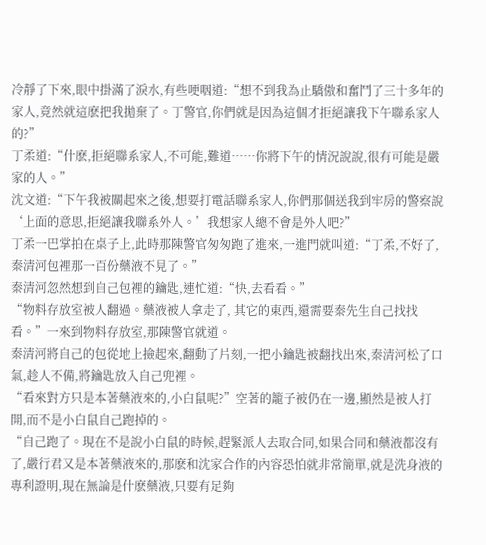冷靜了下來,眼中掛滿了淚水,有些哽咽道:“想不到我為止驕傲和奮鬥了三十多年的家人,竟然就這麽把我拋棄了。丁警官,你們就是因為這個才拒絕讓我下午聯系家人的?”
丁柔道:“什麽,拒絕聯系家人,不可能,難道……你將下午的情況說說,很有可能是嚴家的人。”
沈文道:“下午我被關起來之後,想要打電話聯系家人,你們那個送我到牢房的警察說‘上面的意思,拒絕讓我聯系外人。’我想家人總不會是外人吧?”
丁柔一巴掌拍在桌子上,此時那陳警官匆匆跑了進來,一進門就叫道:“丁柔,不好了,秦清河包裡那一百份藥液不見了。”
秦清河忽然想到自己包裡的鑰匙,連忙道:“快,去看看。”
“物料存放室被人翻過。藥液被人拿走了, 其它的東西,還需要秦先生自己找找看。”一來到物料存放室,那陳警官就道。
秦清河將自己的包從地上撿起來,翻動了片刻,一把小鑰匙被翻找出來,秦清河松了口氣,趁人不備,將鑰匙放入自己兜裡。
“看來對方只是本著藥液來的,小白鼠呢?”空著的籠子被仍在一邊,顯然是被人打開,而不是小白鼠自己跑掉的。
“自己跑了。現在不是說小白鼠的時候,趕緊派人去取合同,如果合同和藥液都沒有了,嚴行君又是本著藥液來的,那麽和沈家合作的內容恐怕就非常簡單,就是洗身液的專利證明,現在無論是什麽藥液,只要有足夠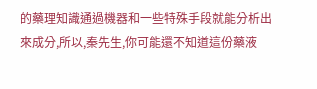的藥理知識通過機器和一些特殊手段就能分析出來成分,所以,秦先生,你可能還不知道這份藥液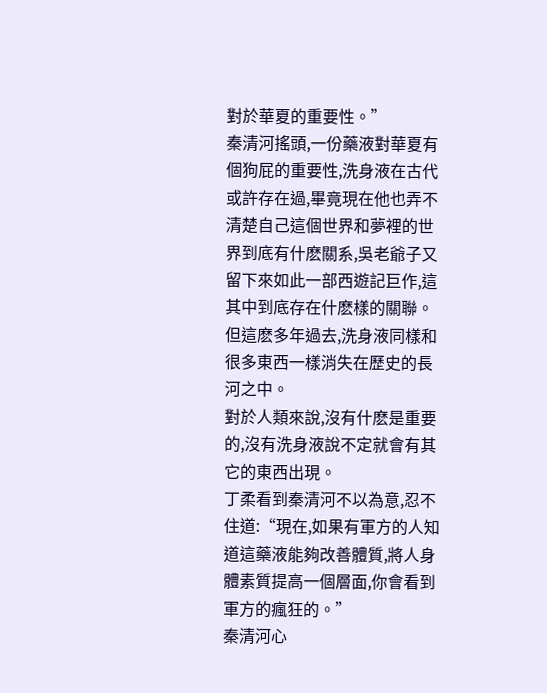對於華夏的重要性。”
秦清河搖頭,一份藥液對華夏有個狗屁的重要性,洗身液在古代或許存在過,畢竟現在他也弄不清楚自己這個世界和夢裡的世界到底有什麽關系,吳老爺子又留下來如此一部西遊記巨作,這其中到底存在什麽樣的關聯。
但這麽多年過去,洗身液同樣和很多東西一樣消失在歷史的長河之中。
對於人類來說,沒有什麽是重要的,沒有洗身液說不定就會有其它的東西出現。
丁柔看到秦清河不以為意,忍不住道:“現在,如果有軍方的人知道這藥液能夠改善體質,將人身體素質提高一個層面,你會看到軍方的瘋狂的。”
秦清河心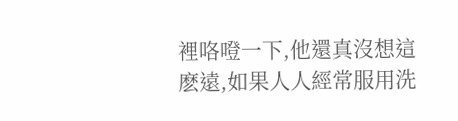裡咯噔一下,他還真沒想這麽遠,如果人人經常服用洗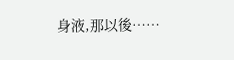身液,那以後……